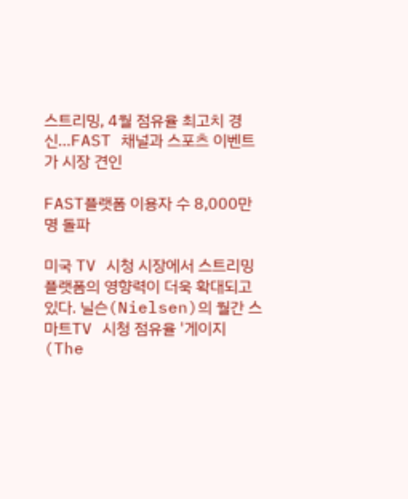스트리밍, 4월 점유율 최고치 경신…FAST 채널과 스포츠 이벤트가 시장 견인

FAST플랫폼 이용자 수 8,000만 명 돌파

미국 TV 시청 시장에서 스트리밍 플랫폼의 영향력이 더욱 확대되고 있다. 닐슨(Nielsen)의 월간 스마트TV 시청 점유율 '게이지(The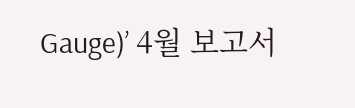Gauge)’ 4월 보고서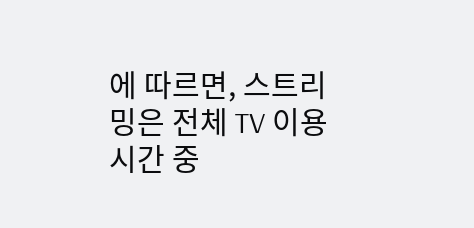에 따르면, 스트리밍은 전체 TV 이용 시간 중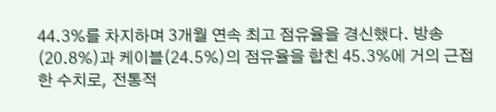44.3%를 차지하며 3개월 연속 최고 점유율을 경신했다. 방송(20.8%)과 케이블(24.5%)의 점유율을 합친 45.3%에 거의 근접한 수치로, 전통적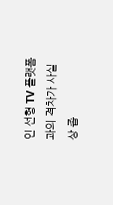인 선형 TV 플랫폼과의 격차가 사실상 좁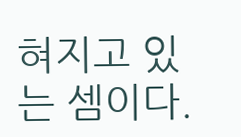혀지고 있는 셈이다.